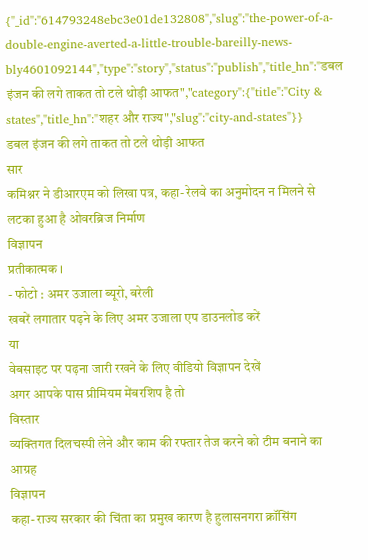{"_id":"614793248ebc3e01de132808","slug":"the-power-of-a-double-engine-averted-a-little-trouble-bareilly-news-bly4601092144","type":"story","status":"publish","title_hn":"डबल इंजन की लगे ताकत तो टले थोड़ी आफत","category":{"title":"City & states","title_hn":"शहर और राज्य","slug":"city-and-states"}}
डबल इंजन की लगे ताकत तो टले थोड़ी आफत
सार
कमिश्नर ने डीआरएम को लिखा पत्र, कहा- रेलवे का अनुमोदन न मिलने से लटका हुआ है ओवरब्रिज निर्माण
विज्ञापन
प्रतीकात्मक ।
- फोटो : अमर उजाला ब्यूरो, बरेली
खबरें लगातार पढ़ने के लिए अमर उजाला एप डाउनलोड करें
या
वेबसाइट पर पढ़ना जारी रखने के लिए वीडियो विज्ञापन देखें
अगर आपके पास प्रीमियम मेंबरशिप है तो
विस्तार
व्यक्तिगत दिलचस्पी लेने और काम की रफ्तार तेज करने को टीम बनाने का आग्रह
विज्ञापन
कहा- राज्य सरकार की चिंता का प्रमुख कारण है हुलासनगरा क्रॉसिंग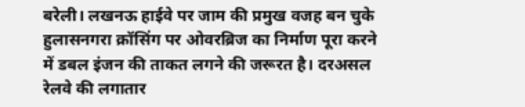बरेली। लखनऊ हाईवे पर जाम की प्रमुख वजह बन चुके हुलासनगरा क्रॉसिंग पर ओवरब्रिज का निर्माण पूरा करने में डबल इंजन की ताकत लगने की जरूरत है। दरअसल रेलवे की लगातार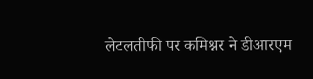लेटलतीफी पर कमिश्नर ने डीआरएम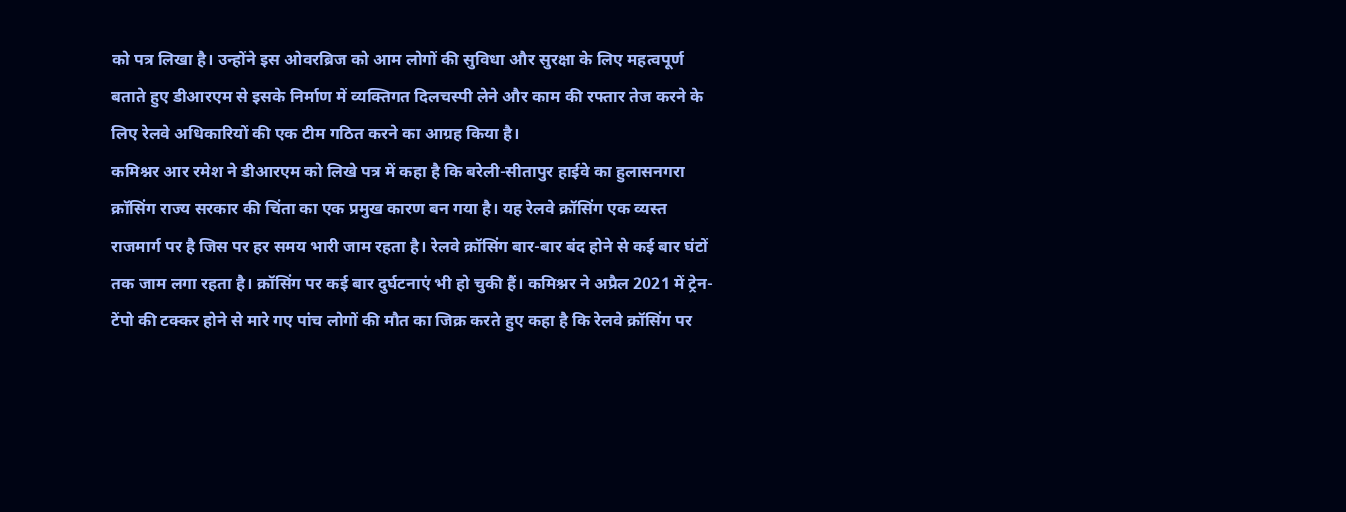को पत्र लिखा है। उन्होंने इस ओवरब्रिज को आम लोगों की सुविधा और सुरक्षा के लिए महत्वपूर्ण बताते हुए डीआरएम से इसके निर्माण में व्यक्तिगत दिलचस्पी लेने और काम की रफ्तार तेज करने के लिए रेलवे अधिकारियों की एक टीम गठित करने का आग्रह किया है।
कमिश्नर आर रमेश ने डीआरएम को लिखे पत्र में कहा है कि बरेली-सीतापुर हाईवे का हुलासनगरा क्रॉसिंग राज्य सरकार की चिंता का एक प्रमुख कारण बन गया है। यह रेलवे क्रॉसिंग एक व्यस्त राजमार्ग पर है जिस पर हर समय भारी जाम रहता है। रेलवे क्रॉसिंग बार-बार बंद होने से कई बार घंटों तक जाम लगा रहता है। क्रॉसिंग पर कई बार दुर्घटनाएं भी हो चुकी हैं। कमिश्नर ने अप्रैल 2021 में ट्रेन-टेंपो की टक्कर होने से मारे गए पांच लोगों की मौत का जिक्र करते हुए कहा है कि रेलवे क्रॉसिंग पर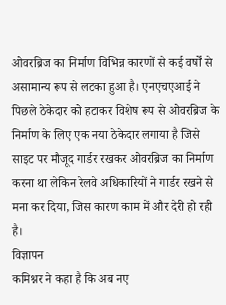ओवरब्रिज का निर्माण विभिन्न कारणों से कई वर्षों से असामान्य रूप से लटका हुआ है। एनएचएआई ने पिछले ठेकेदार को हटाकर विशेष रूप से ओवरब्रिज के निर्माण के लिए एक नया ठेकेदार लगाया है जिसे साइट पर मौजूद गार्डर रखकर ओवरब्रिज का निर्माण करना था लेकिन रेलवे अधिकारियों ने गार्डर रखने से मना कर दिया, जिस कारण काम में और देरी हो रही है।
विज्ञापन
कमिश्नर ने कहा है कि अब नए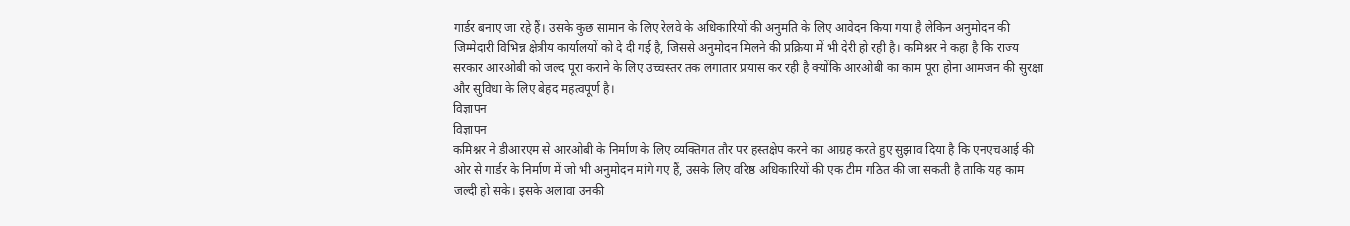गार्डर बनाए जा रहे हैं। उसके कुछ सामान के लिए रेलवे के अधिकारियों की अनुमति के लिए आवेदन किया गया है लेकिन अनुमोदन की जिम्मेदारी विभिन्न क्षेत्रीय कार्यालयों को दे दी गई है, जिससे अनुमोदन मिलने की प्रक्रिया में भी देरी हो रही है। कमिश्नर ने कहा है कि राज्य सरकार आरओबी को जल्द पूरा कराने के लिए उच्चस्तर तक लगातार प्रयास कर रही है क्योंकि आरओबी का काम पूरा होना आमजन की सुरक्षा और सुविधा के लिए बेहद महत्वपूर्ण है।
विज्ञापन
विज्ञापन
कमिश्नर ने डीआरएम से आरओबी के निर्माण के लिए व्यक्तिगत तौर पर हस्तक्षेप करने का आग्रह करते हुए सुझाव दिया है कि एनएचआई की ओर से गार्डर के निर्माण में जो भी अनुमोदन मांगे गए हैं, उसके लिए वरिष्ठ अधिकारियों की एक टीम गठित की जा सकती है ताकि यह काम जल्दी हो सके। इसके अलावा उनकी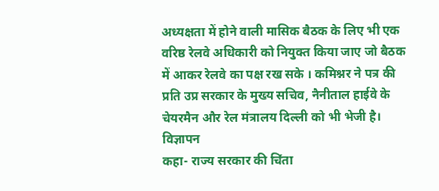अध्यक्षता में होने वाली मासिक बैठक के लिए भी एक वरिष्ठ रेलवे अधिकारी को नियुक्त किया जाए जो बैठक में आकर रेलवे का पक्ष रख सके । कमिश्नर ने पत्र की प्रति उप्र सरकार के मुख्य सचिव, नैनीताल हाईवे के चेयरमैन और रेल मंत्रालय दिल्ली को भी भेजी है।
विज्ञापन
कहा- राज्य सरकार की चिंता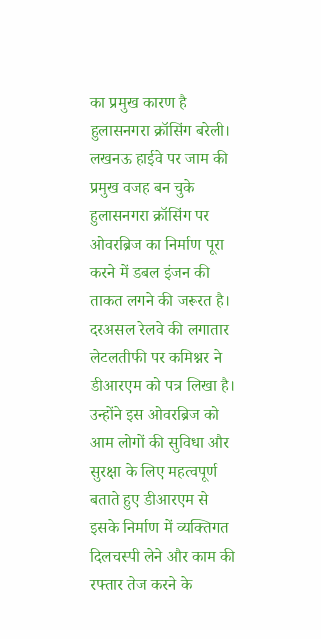का प्रमुख कारण है हुलासनगरा क्रॉसिंग बरेली। लखनऊ हाईवे पर जाम की प्रमुख वजह बन चुके हुलासनगरा क्रॉसिंग पर ओवरब्रिज का निर्माण पूरा करने में डबल इंजन की ताकत लगने की जरूरत है। दरअसल रेलवे की लगातार लेटलतीफी पर कमिश्नर ने डीआरएम को पत्र लिखा है। उन्होंने इस ओवरब्रिज को आम लोगों की सुविधा और सुरक्षा के लिए महत्वपूर्ण बताते हुए डीआरएम से इसके निर्माण में व्यक्तिगत दिलचस्पी लेने और काम की रफ्तार तेज करने के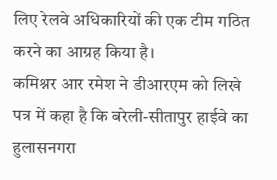लिए रेलवे अधिकारियों की एक टीम गठित करने का आग्रह किया है।
कमिश्नर आर रमेश ने डीआरएम को लिखे पत्र में कहा है कि बरेली-सीतापुर हाईवे का हुलासनगरा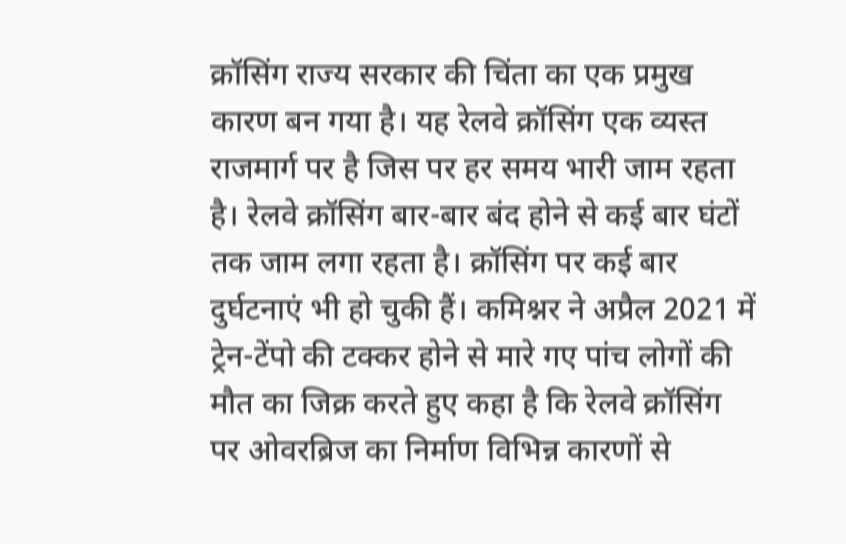क्रॉसिंग राज्य सरकार की चिंता का एक प्रमुख कारण बन गया है। यह रेलवे क्रॉसिंग एक व्यस्त राजमार्ग पर है जिस पर हर समय भारी जाम रहता है। रेलवे क्रॉसिंग बार-बार बंद होने से कई बार घंटों तक जाम लगा रहता है। क्रॉसिंग पर कई बार दुर्घटनाएं भी हो चुकी हैं। कमिश्नर ने अप्रैल 2021 में ट्रेन-टेंपो की टक्कर होने से मारे गए पांच लोगों की मौत का जिक्र करते हुए कहा है कि रेलवे क्रॉसिंग पर ओवरब्रिज का निर्माण विभिन्न कारणों से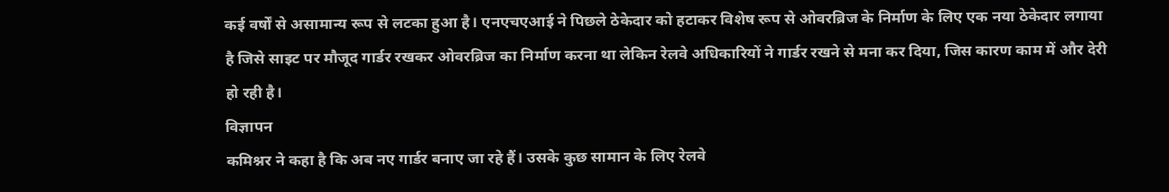कई वर्षों से असामान्य रूप से लटका हुआ है। एनएचएआई ने पिछले ठेकेदार को हटाकर विशेष रूप से ओवरब्रिज के निर्माण के लिए एक नया ठेकेदार लगाया है जिसे साइट पर मौजूद गार्डर रखकर ओवरब्रिज का निर्माण करना था लेकिन रेलवे अधिकारियों ने गार्डर रखने से मना कर दिया, जिस कारण काम में और देरी हो रही है।
विज्ञापन
कमिश्नर ने कहा है कि अब नए गार्डर बनाए जा रहे हैं। उसके कुछ सामान के लिए रेलवे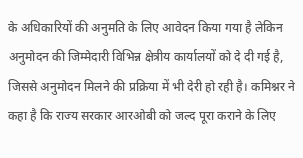के अधिकारियों की अनुमति के लिए आवेदन किया गया है लेकिन अनुमोदन की जिम्मेदारी विभिन्न क्षेत्रीय कार्यालयों को दे दी गई है, जिससे अनुमोदन मिलने की प्रक्रिया में भी देरी हो रही है। कमिश्नर ने कहा है कि राज्य सरकार आरओबी को जल्द पूरा कराने के लिए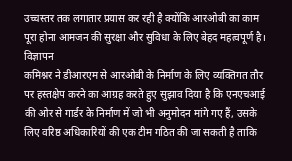उच्चस्तर तक लगातार प्रयास कर रही है क्योंकि आरओबी का काम पूरा होना आमजन की सुरक्षा और सुविधा के लिए बेहद महत्वपूर्ण है।
विज्ञापन
कमिश्नर ने डीआरएम से आरओबी के निर्माण के लिए व्यक्तिगत तौर पर हस्तक्षेप करने का आग्रह करते हुए सुझाव दिया है कि एनएचआई की ओर से गार्डर के निर्माण में जो भी अनुमोदन मांगे गए हैं, उसके लिए वरिष्ठ अधिकारियों की एक टीम गठित की जा सकती है ताकि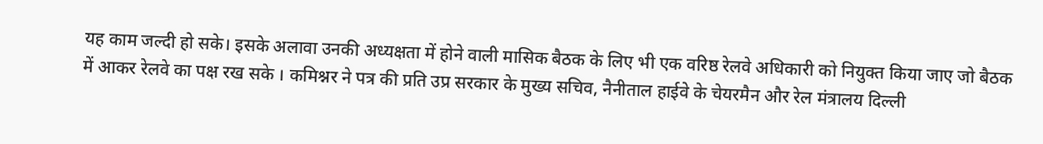यह काम जल्दी हो सके। इसके अलावा उनकी अध्यक्षता में होने वाली मासिक बैठक के लिए भी एक वरिष्ठ रेलवे अधिकारी को नियुक्त किया जाए जो बैठक में आकर रेलवे का पक्ष रख सके । कमिश्नर ने पत्र की प्रति उप्र सरकार के मुख्य सचिव, नैनीताल हाईवे के चेयरमैन और रेल मंत्रालय दिल्ली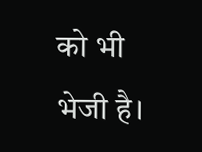को भी भेजी है।